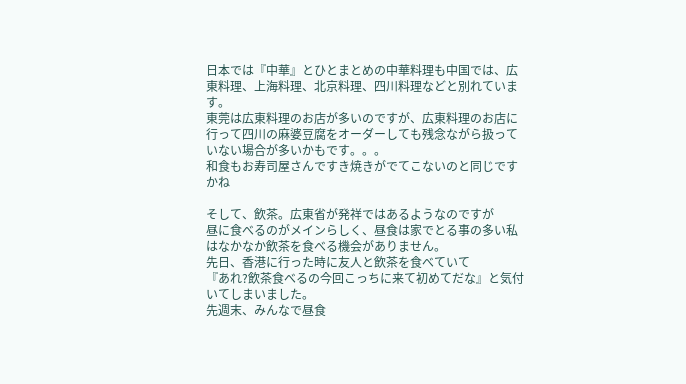日本では『中華』とひとまとめの中華料理も中国では、広東料理、上海料理、北京料理、四川料理などと別れています。
東莞は広東料理のお店が多いのですが、広東料理のお店に行って四川の麻婆豆腐をオーダーしても残念ながら扱っていない場合が多いかもです。。。
和食もお寿司屋さんですき焼きがでてこないのと同じですかね

そして、飲茶。広東省が発祥ではあるようなのですが
昼に食べるのがメインらしく、昼食は家でとる事の多い私はなかなか飲茶を食べる機会がありません。
先日、香港に行った時に友人と飲茶を食べていて
『あれ?飲茶食べるの今回こっちに来て初めてだな』と気付いてしまいました。
先週末、みんなで昼食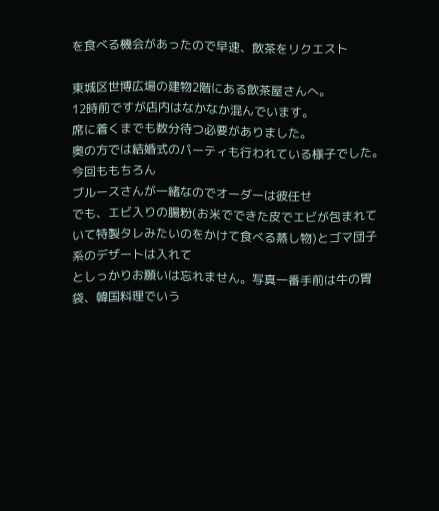を食べる機会があったので早速、飲茶をリクエスト

東城区世博広場の建物2階にある飲茶屋さんへ。
12時前ですが店内はなかなか混んでいます。
席に着くまでも数分待つ必要がありました。
奥の方では結婚式のパーティも行われている様子でした。
今回ももちろん
ブルースさんが一緒なのでオーダーは彼任せ
でも、エビ入りの腸粉(お米でできた皮でエビが包まれていて特製タレみたいのをかけて食べる蒸し物)とゴマ団子系のデザートは入れて
としっかりお願いは忘れません。写真一番手前は牛の胃袋、韓国料理でいう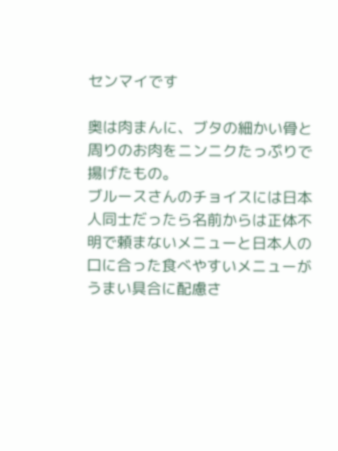センマイです

奥は肉まんに、ブタの細かい骨と周りのお肉をニンニクたっぷりで揚げたもの。
ブルースさんのチョイスには日本人同士だったら名前からは正体不明で頼まないメニューと日本人の口に合った食べやすいメニューがうまい具合に配慮さ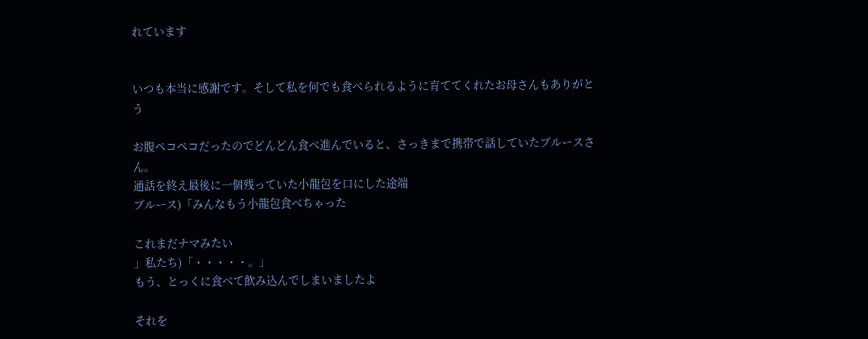れています


いつも本当に感謝です。そして私を何でも食べられるように育ててくれたお母さんもありがとう

お腹ペコペコだったのでどんどん食べ進んでいると、さっきまで携帯で話していたブルースさん。
通話を終え最後に一個残っていた小龍包を口にした途端
ブルース)「みんなもう小龍包食べちゃった

これまだナマみたい
」私たち)「・・・・・。」
もう、とっくに食べて飲み込んでしまいましたよ

それを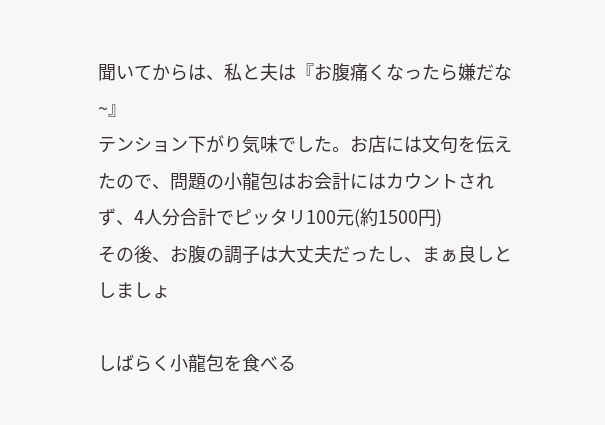聞いてからは、私と夫は『お腹痛くなったら嫌だな~』
テンション下がり気味でした。お店には文句を伝えたので、問題の小龍包はお会計にはカウントされず、4人分合計でピッタリ100元(約1500円)
その後、お腹の調子は大丈夫だったし、まぁ良しとしましょ

しばらく小龍包を食べる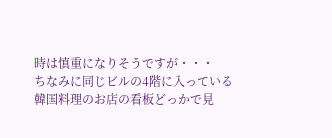時は慎重になりそうですが・・・
ちなみに同じビルの4階に入っている韓国料理のお店の看板どっかで見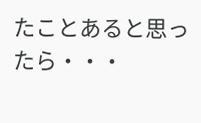たことあると思ったら・・・